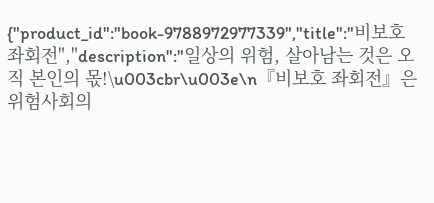{"product_id":"book-9788972977339","title":"비보호 좌회전","description":"일상의 위험, 살아남는 것은 오직 본인의 몫!\u003cbr\u003e\n『비보호 좌회전』은 위험사회의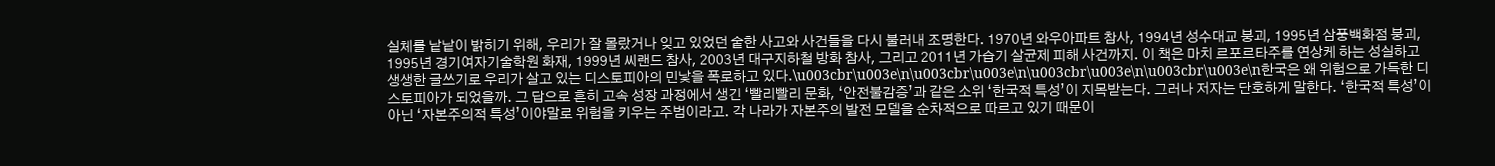실체를 낱낱이 밝히기 위해, 우리가 잘 몰랐거나 잊고 있었던 숱한 사고와 사건들을 다시 불러내 조명한다. 1970년 와우아파트 참사, 1994년 성수대교 붕괴, 1995년 삼풍백화점 붕괴, 1995년 경기여자기술학원 화재, 1999년 씨랜드 참사, 2003년 대구지하철 방화 참사, 그리고 2011년 가습기 살균제 피해 사건까지. 이 책은 마치 르포르타주를 연상케 하는 성실하고 생생한 글쓰기로 우리가 살고 있는 디스토피아의 민낯을 폭로하고 있다.\u003cbr\u003e\n\u003cbr\u003e\n\u003cbr\u003e\n\u003cbr\u003e\n한국은 왜 위험으로 가득한 디스토피아가 되었을까. 그 답으로 흔히 고속 성장 과정에서 생긴 ‘빨리빨리 문화, ‘안전불감증’과 같은 소위 ‘한국적 특성’이 지목받는다. 그러나 저자는 단호하게 말한다. ‘한국적 특성’이 아닌 ‘자본주의적 특성’이야말로 위험을 키우는 주범이라고. 각 나라가 자본주의 발전 모델을 순차적으로 따르고 있기 때문이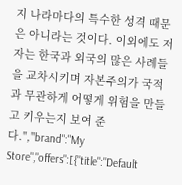지 나라마다의 특수한 성격 때문은 아니라는 것이다. 이외에도 저자는 한국과 외국의 많은 사례들을 교차시키며 자본주의가 국적과 무관하게 어떻게 위험을 만들고 키우는지 보여 준다.","brand":"My Store","offers":[{"title":"Default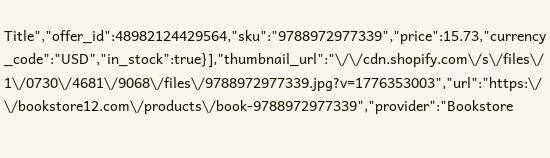Title","offer_id":48982124429564,"sku":"9788972977339","price":15.73,"currency_code":"USD","in_stock":true}],"thumbnail_url":"\/\/cdn.shopify.com\/s\/files\/1\/0730\/4681\/9068\/files\/9788972977339.jpg?v=1776353003","url":"https:\/\/bookstore12.com\/products\/book-9788972977339","provider":"Bookstore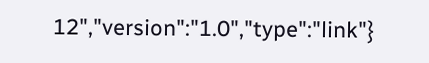12","version":"1.0","type":"link"}